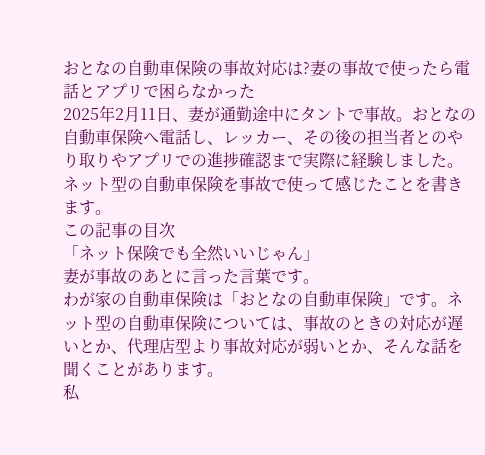おとなの自動車保険の事故対応は?妻の事故で使ったら電話とアプリで困らなかった
2025年2月11日、妻が通勤途中にタントで事故。おとなの自動車保険へ電話し、レッカー、その後の担当者とのやり取りやアプリでの進捗確認まで実際に経験しました。ネット型の自動車保険を事故で使って感じたことを書きます。
この記事の目次
「ネット保険でも全然いいじゃん」
妻が事故のあとに言った言葉です。
わが家の自動車保険は「おとなの自動車保険」です。ネット型の自動車保険については、事故のときの対応が遅いとか、代理店型より事故対応が弱いとか、そんな話を聞くことがあります。
私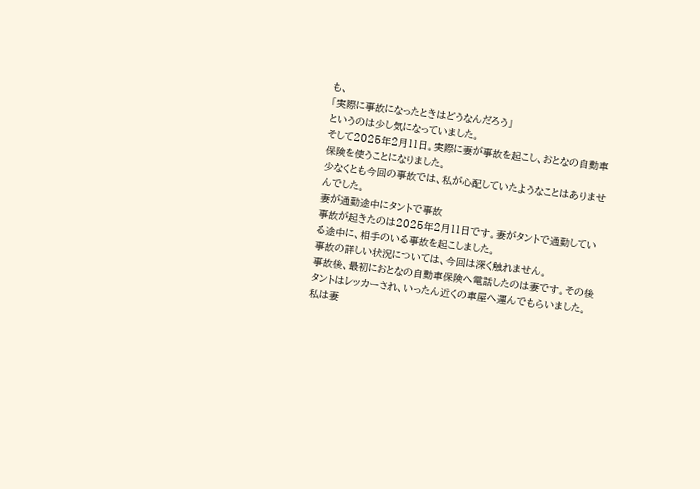も、
「実際に事故になったときはどうなんだろう」
というのは少し気になっていました。
そして2025年2月11日。実際に妻が事故を起こし、おとなの自動車保険を使うことになりました。
少なくとも今回の事故では、私が心配していたようなことはありませんでした。
妻が通勤途中にタントで事故
事故が起きたのは2025年2月11日です。妻がタントで通勤している途中に、相手のいる事故を起こしました。
事故の詳しい状況については、今回は深く触れません。
事故後、最初におとなの自動車保険へ電話したのは妻です。その後タントはレッカーされ、いったん近くの車屋へ運んでもらいました。
私は妻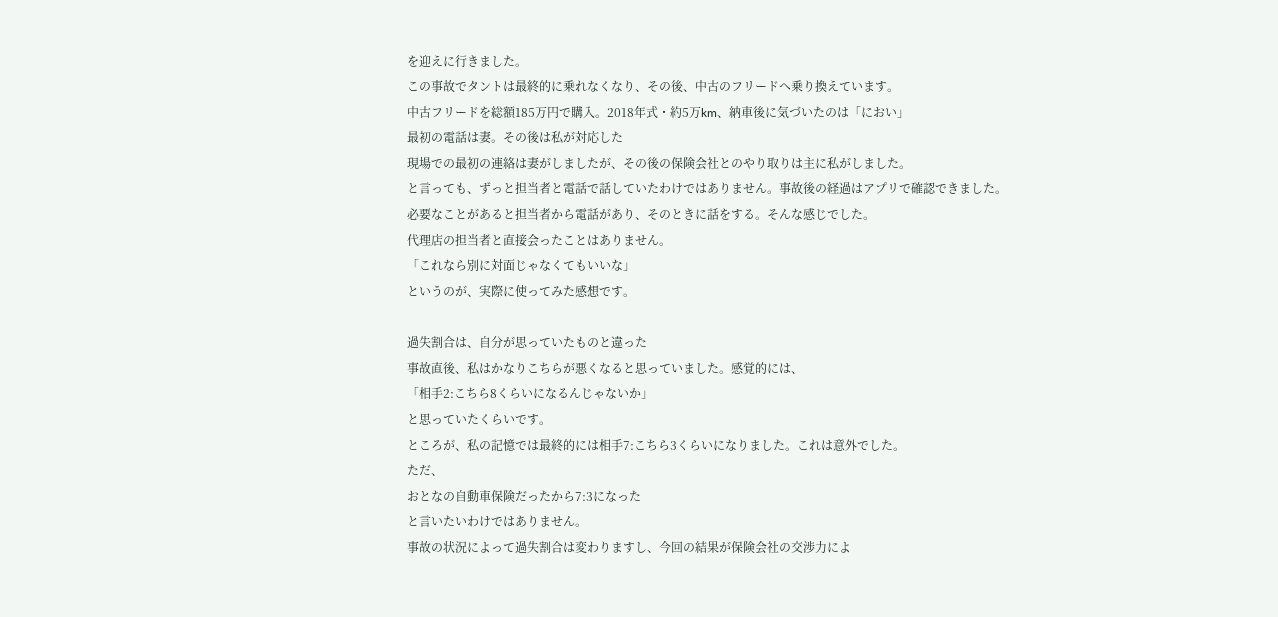を迎えに行きました。
この事故でタントは最終的に乗れなくなり、その後、中古のフリードへ乗り換えています。
中古フリードを総額185万円で購入。2018年式・約5万km、納車後に気づいたのは「におい」
最初の電話は妻。その後は私が対応した
現場での最初の連絡は妻がしましたが、その後の保険会社とのやり取りは主に私がしました。
と言っても、ずっと担当者と電話で話していたわけではありません。事故後の経過はアプリで確認できました。
必要なことがあると担当者から電話があり、そのときに話をする。そんな感じでした。
代理店の担当者と直接会ったことはありません。
「これなら別に対面じゃなくてもいいな」
というのが、実際に使ってみた感想です。

過失割合は、自分が思っていたものと違った
事故直後、私はかなりこちらが悪くなると思っていました。感覚的には、
「相手2:こちら8くらいになるんじゃないか」
と思っていたくらいです。
ところが、私の記憶では最終的には相手7:こちら3くらいになりました。これは意外でした。
ただ、
おとなの自動車保険だったから7:3になった
と言いたいわけではありません。
事故の状況によって過失割合は変わりますし、今回の結果が保険会社の交渉力によ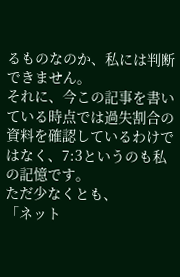るものなのか、私には判断できません。
それに、今この記事を書いている時点では過失割合の資料を確認しているわけではなく、7:3というのも私の記憶です。
ただ少なくとも、
「ネット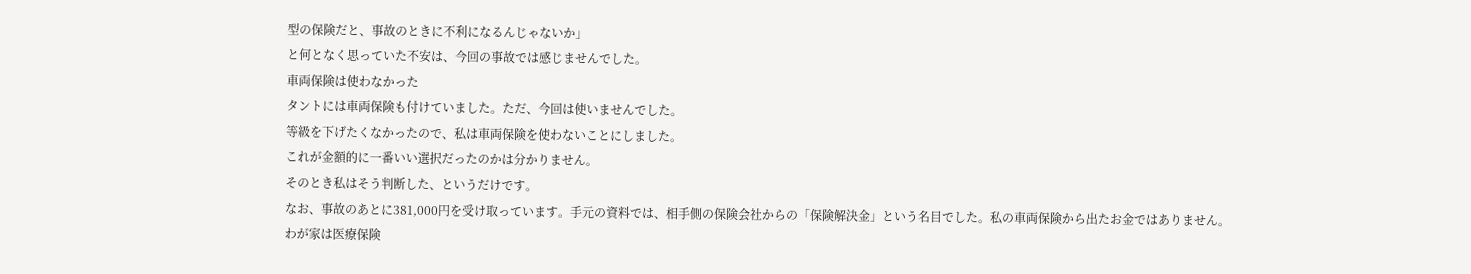型の保険だと、事故のときに不利になるんじゃないか」
と何となく思っていた不安は、今回の事故では感じませんでした。
車両保険は使わなかった
タントには車両保険も付けていました。ただ、今回は使いませんでした。
等級を下げたくなかったので、私は車両保険を使わないことにしました。
これが金額的に一番いい選択だったのかは分かりません。
そのとき私はそう判断した、というだけです。
なお、事故のあとに381,000円を受け取っています。手元の資料では、相手側の保険会社からの「保険解決金」という名目でした。私の車両保険から出たお金ではありません。
わが家は医療保険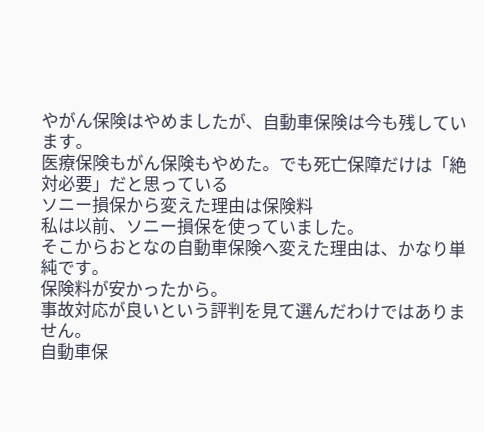やがん保険はやめましたが、自動車保険は今も残しています。
医療保険もがん保険もやめた。でも死亡保障だけは「絶対必要」だと思っている
ソニー損保から変えた理由は保険料
私は以前、ソニー損保を使っていました。
そこからおとなの自動車保険へ変えた理由は、かなり単純です。
保険料が安かったから。
事故対応が良いという評判を見て選んだわけではありません。
自動車保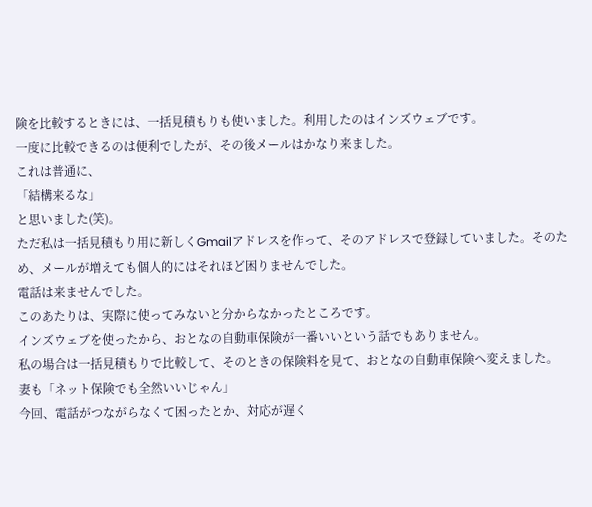険を比較するときには、一括見積もりも使いました。利用したのはインズウェブです。
一度に比較できるのは便利でしたが、その後メールはかなり来ました。
これは普通に、
「結構来るな」
と思いました(笑)。
ただ私は一括見積もり用に新しくGmailアドレスを作って、そのアドレスで登録していました。そのため、メールが増えても個人的にはそれほど困りませんでした。
電話は来ませんでした。
このあたりは、実際に使ってみないと分からなかったところです。
インズウェブを使ったから、おとなの自動車保険が一番いいという話でもありません。
私の場合は一括見積もりで比較して、そのときの保険料を見て、おとなの自動車保険へ変えました。
妻も「ネット保険でも全然いいじゃん」
今回、電話がつながらなくて困ったとか、対応が遅く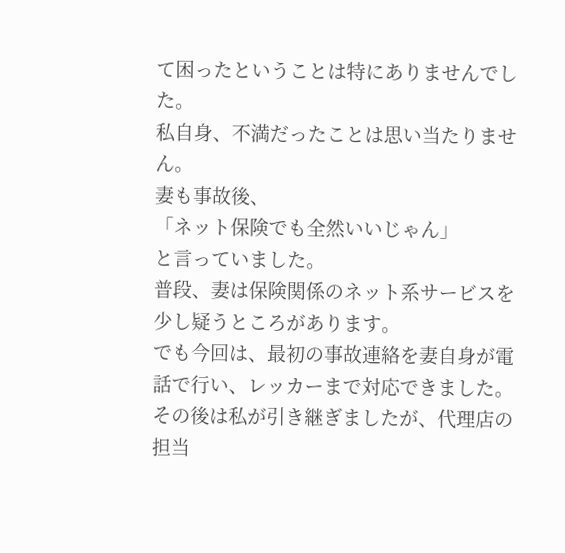て困ったということは特にありませんでした。
私自身、不満だったことは思い当たりません。
妻も事故後、
「ネット保険でも全然いいじゃん」
と言っていました。
普段、妻は保険関係のネット系サービスを少し疑うところがあります。
でも今回は、最初の事故連絡を妻自身が電話で行い、レッカーまで対応できました。
その後は私が引き継ぎましたが、代理店の担当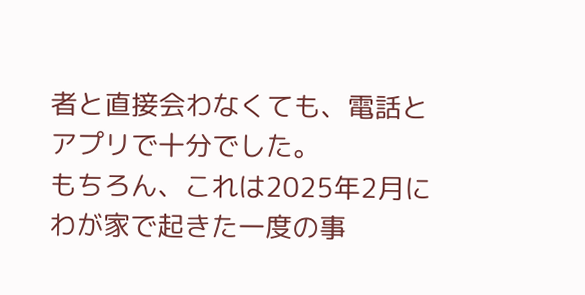者と直接会わなくても、電話とアプリで十分でした。
もちろん、これは2025年2月にわが家で起きた一度の事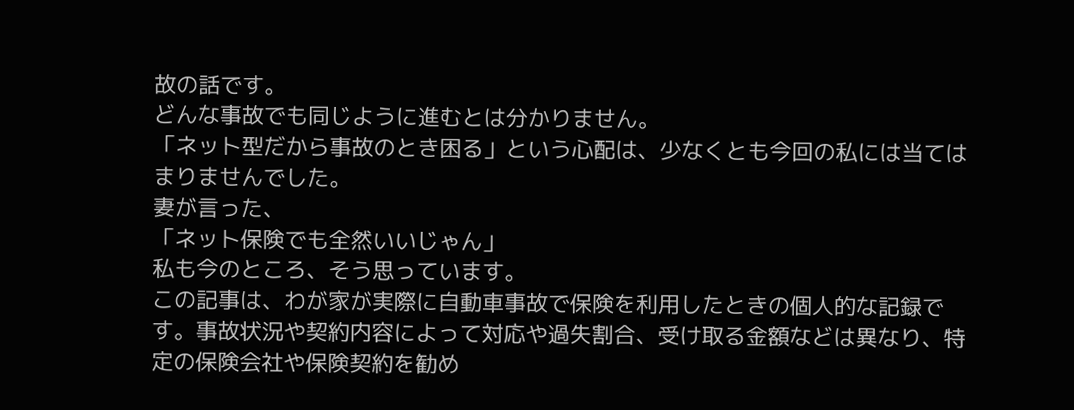故の話です。
どんな事故でも同じように進むとは分かりません。
「ネット型だから事故のとき困る」という心配は、少なくとも今回の私には当てはまりませんでした。
妻が言った、
「ネット保険でも全然いいじゃん」
私も今のところ、そう思っています。
この記事は、わが家が実際に自動車事故で保険を利用したときの個人的な記録です。事故状況や契約内容によって対応や過失割合、受け取る金額などは異なり、特定の保険会社や保険契約を勧め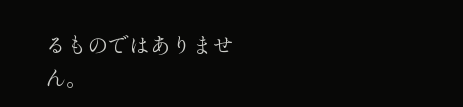るものではありません。